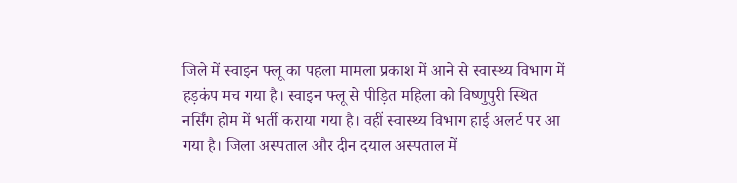जिले में स्वाइन फ्लू का पहला मामला प्रकाश में आने से स्वास्थ्य विभाग में हड़कंप मच गया है। स्वाइन फ्लू से पीड़ित महिला को विष्णुपुरी स्थित नर्सिंग होम में भर्ती कराया गया है। वहीं स्वास्थ्य विभाग हाई अलर्ट पर आ गया है। जिला अस्पताल और दीन दयाल अस्पताल में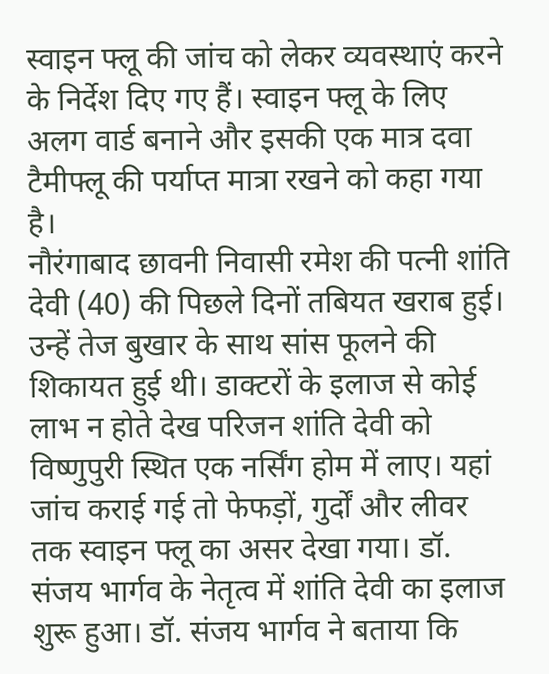स्वाइन फ्लू की जांच को लेकर व्यवस्थाएं करने के निर्देश दिए गए हैं। स्वाइन फ्लू के लिए अलग वार्ड बनाने और इसकी एक मात्र दवा टैमीफ्लू की पर्याप्त मात्रा रखने को कहा गया है।
नौरंगाबाद छावनी निवासी रमेश की पत्नी शांति देवी (40) की पिछले दिनों तबियत खराब हुई। उन्हें तेज बुखार के साथ सांस फूलने की शिकायत हुई थी। डाक्टरों के इलाज से कोई लाभ न होते देख परिजन शांति देवी को विष्णुपुरी स्थित एक नर्सिंग होम में लाए। यहां जांच कराई गई तो फेफड़ों, गुर्दों और लीवर तक स्वाइन फ्लू का असर देखा गया। डॉ. संजय भार्गव के नेतृत्व में शांति देवी का इलाज शुरू हुआ। डॉ. संजय भार्गव ने बताया कि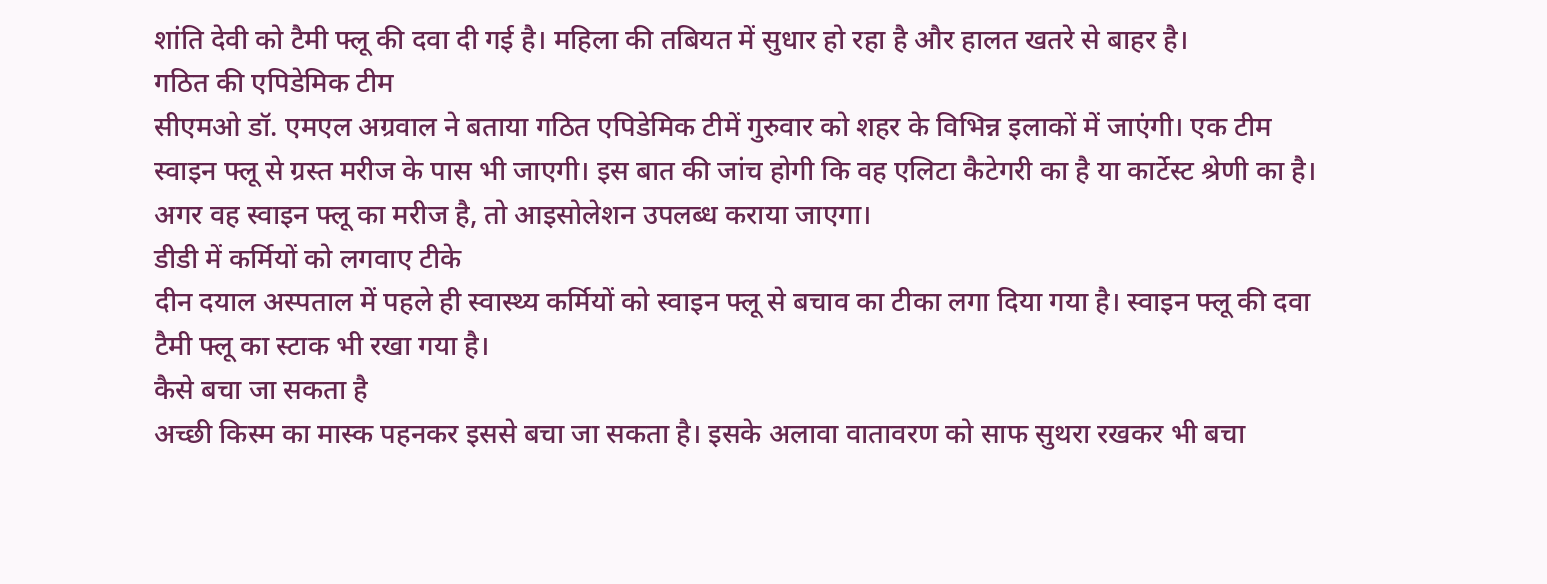शांति देवी को टैमी फ्लू की दवा दी गई है। महिला की तबियत में सुधार हो रहा है और हालत खतरे से बाहर है।
गठित की एपिडेमिक टीम
सीएमओ डॉ. एमएल अग्रवाल ने बताया गठित एपिडेमिक टीमें गुरुवार को शहर के विभिन्न इलाकों में जाएंगी। एक टीम स्वाइन फ्लू से ग्रस्त मरीज के पास भी जाएगी। इस बात की जांच होगी कि वह एलिटा कैटेगरी का है या कार्टेस्ट श्रेणी का है। अगर वह स्वाइन फ्लू का मरीज है, तो आइसोलेशन उपलब्ध कराया जाएगा।
डीडी में कर्मियों को लगवाए टीके
दीन दयाल अस्पताल में पहले ही स्वास्थ्य कर्मियों को स्वाइन फ्लू से बचाव का टीका लगा दिया गया है। स्वाइन फ्लू की दवा टैमी फ्लू का स्टाक भी रखा गया है।
कैसे बचा जा सकता है
अच्छी किस्म का मास्क पहनकर इससे बचा जा सकता है। इसके अलावा वातावरण को साफ सुथरा रखकर भी बचा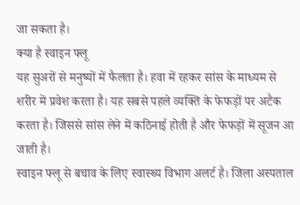जा सकता है।
क्या है स्वाइन फ्लू
यह सुअरों से मनुष्यों में फैलता है। हवा में रहकर सांस के माध्यम से शरीर में प्रवेश करता है। यह सबसे पहले व्यक्ति के फेफड़ों पर अटैक करता है। जिससे सांस लेने में कठिनाई होती है और फेफड़ों में सूजन आ जाती है।
स्वाइन फ्लू से बचाव के लिए स्वास्थ्य विभाग अलर्ट है। जिला अस्पताल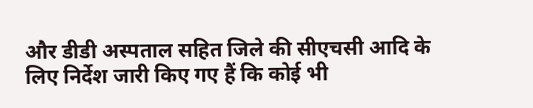और डीडी अस्पताल सहित जिले की सीएचसी आदि के लिए निर्देश जारी किए गए हैं कि कोई भी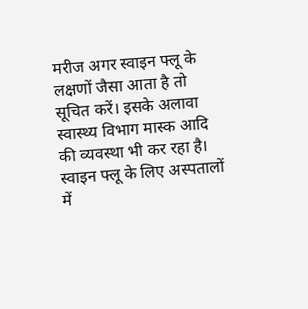मरीज अगर स्वाइन फ्लू के लक्षणों जैसा आता है तो सूचित करें। इसके अलावा स्वास्थ्य विभाग मास्क आदि की व्यवस्था भी कर रहा है। स्वाइन फ्लू के लिए अस्पतालों में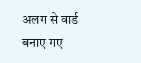अलग से वार्ड बनाए गए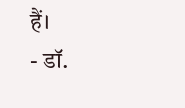हैं।
- डॉ.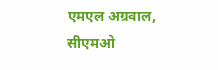एमएल अग्रवाल, सीएमओ